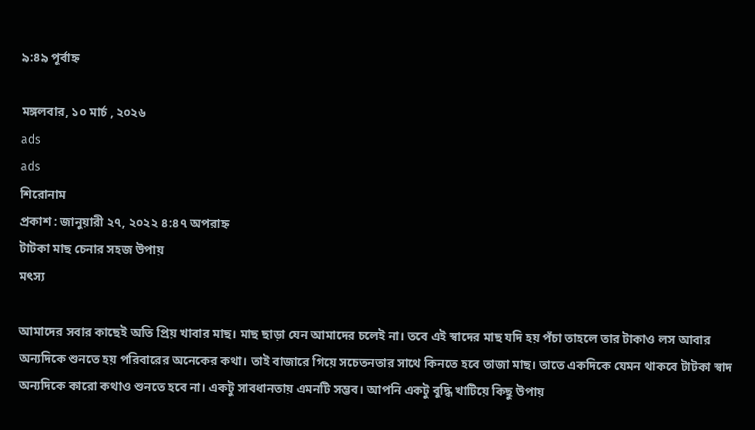৯:৪৯ পূর্বাহ্ন

মঙ্গলবার, ১০ মার্চ , ২০২৬
ads
ads
শিরোনাম
প্রকাশ : জানুয়ারী ২৭, ২০২২ ৪:৪৭ অপরাহ্ন
টাটকা মাছ চেনার সহজ উপায়
মৎস্য

আমাদের সবার কাছেই অতি প্রিয় খাবার মাছ। মাছ ছাড়া যেন আমাদের চলেই না। তবে এই স্বাদের মাছ যদি হয় পঁচা তাহলে তার টাকাও লস আবার অন্যদিকে শুনতে হয় পরিবারের অনেকের কথা। তাই বাজারে গিয়ে সচেতনতার সাথে কিনতে হবে তাজা মাছ। তাতে একদিকে যেমন থাকবে টাটকা স্বাদ অন্যদিকে কারো কথাও শুনতে হবে না। একটু সাবধানতায় এমনটি সম্ভব। আপনি একটু বুদ্ধি খাটিয়ে কিছু উপায়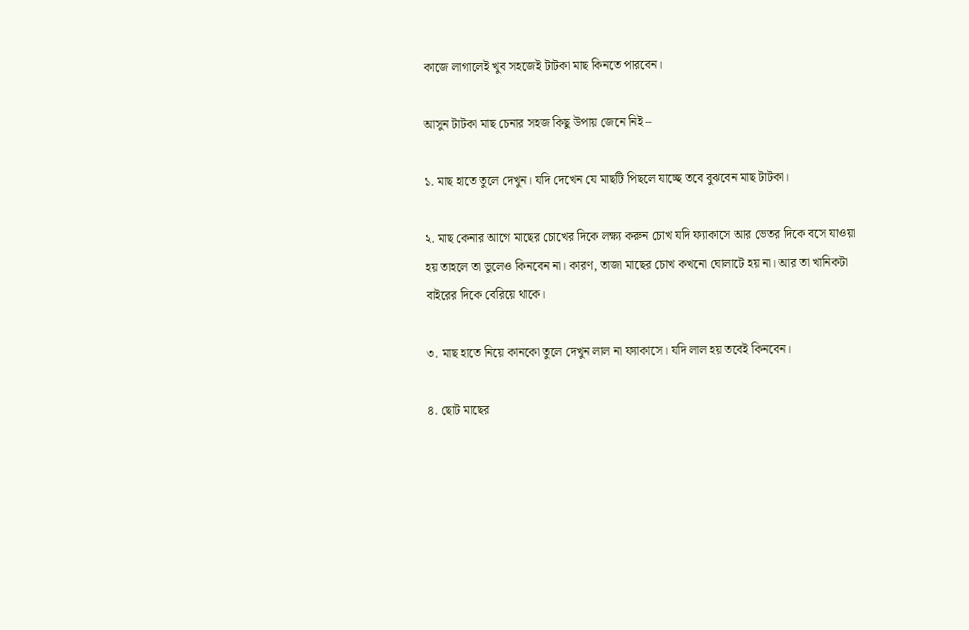কাজে লাগালেই খুব সহজেই টাটকা মাছ কিনতে পারবেন।

আসুন টাটকা মাছ চেনার সহজ কিছু উপায় জেনে নিই –

১. মাছ হাতে তুলে দেখুন। যদি দেখেন যে মাছটি পিছলে যাচ্ছে তবে বুঝবেন মাছ টাটকা।

২. মাছ কেনার আগে মাছের চোখের দিকে লক্ষ্য করুন চোখ যদি ফ্যাকাসে আর ভেতর দিকে বসে যাওয়া হয় তাহলে তা ভুলেও কিনবেন না। কারণ, তাজা মাছের চোখ কখনো ঘোলাটে হয় না। আর তা খানিকটা বাইরের দিকে বেরিয়ে থাকে।

৩. মাছ হাতে নিয়ে কানকো তুলে দেখুন লাল না ফ্যাকাসে। যদি লাল হয় তবেই কিনবেন।

৪. ছোট মাছের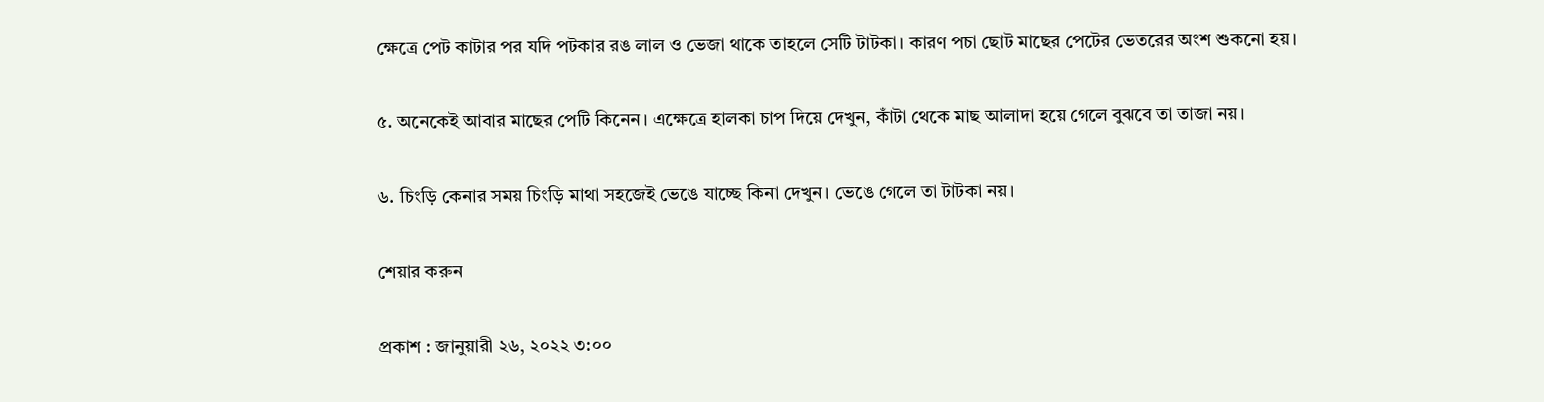ক্ষেত্রে পেট কাটার পর যদি পটকার রঙ লাল ও ভেজা থাকে তাহলে সেটি টাটকা। কারণ পচা ছোট মাছের পেটের ভেতরের অংশ শুকনো হয়।

৫. অনেকেই আবার মাছের পেটি কিনেন। এক্ষেত্রে হালকা চাপ দিয়ে দেখুন, কাঁটা থেকে মাছ আলাদা হয়ে গেলে বুঝবে তা তাজা নয়।

৬. চিংড়ি কেনার সময় চিংড়ি মাথা সহজেই ভেঙে যাচ্ছে কিনা দেখুন। ভেঙে গেলে তা টাটকা নয়।

শেয়ার করুন

প্রকাশ : জানুয়ারী ২৬, ২০২২ ৩:০০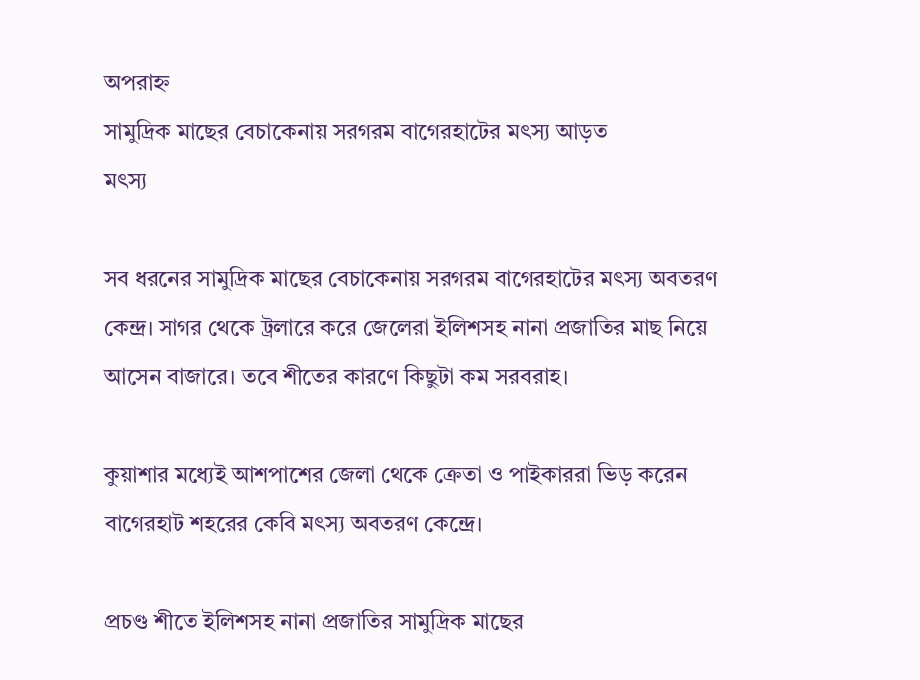অপরাহ্ন
সামুদ্রিক মাছের বেচাকেনায় সরগরম বাগেরহাটের মৎস্য আড়ত
মৎস্য

সব ধরনের সামুদ্রিক মাছের বেচাকেনায় সরগরম বাগেরহাটের মৎস্য অবতরণ কেন্দ্র। সাগর থেকে ট্রলারে করে জেলেরা ইলিশসহ নানা প্রজাতির মাছ নিয়ে আসেন বাজারে। তবে শীতের কারণে কিছুটা কম সরবরাহ।

কুয়াশার মধ্যেই আশপাশের জেলা থেকে ক্রেতা ও পাইকাররা ভিড় করেন বাগেরহাট শহরের কেবি মৎস্য অবতরণ কেন্দ্রে।

প্রচণ্ড শীতে ইলিশসহ নানা প্রজাতির সামুদ্রিক মাছের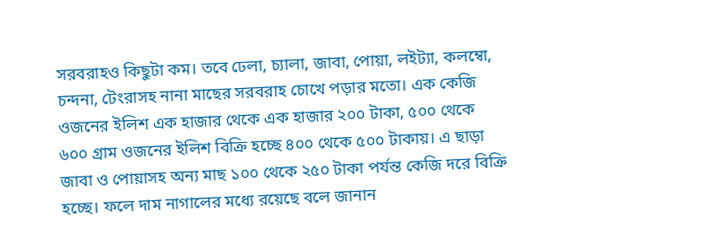সরবরাহও কিছুটা কম। তবে ঢেলা, চ্যালা, জাবা, পোয়া, লইট্যা, কলম্বো, চন্দনা, টেংরাসহ নানা মাছের সরবরাহ চোখে পড়ার মতো। এক কেজি ওজনের ইলিশ এক হাজার থেকে এক হাজার ২০০ টাকা, ৫০০ থেকে ৬০০ গ্রাম ওজনের ইলিশ বিক্রি হচ্ছে ৪০০ থেকে ৫০০ টাকায়। এ ছাড়া জাবা ও পোয়াসহ অন্য মাছ ১০০ থেকে ২৫০ টাকা পর্যন্ত কেজি দরে বিক্রি হচ্ছে। ফলে দাম নাগালের মধ্যে রয়েছে বলে জানান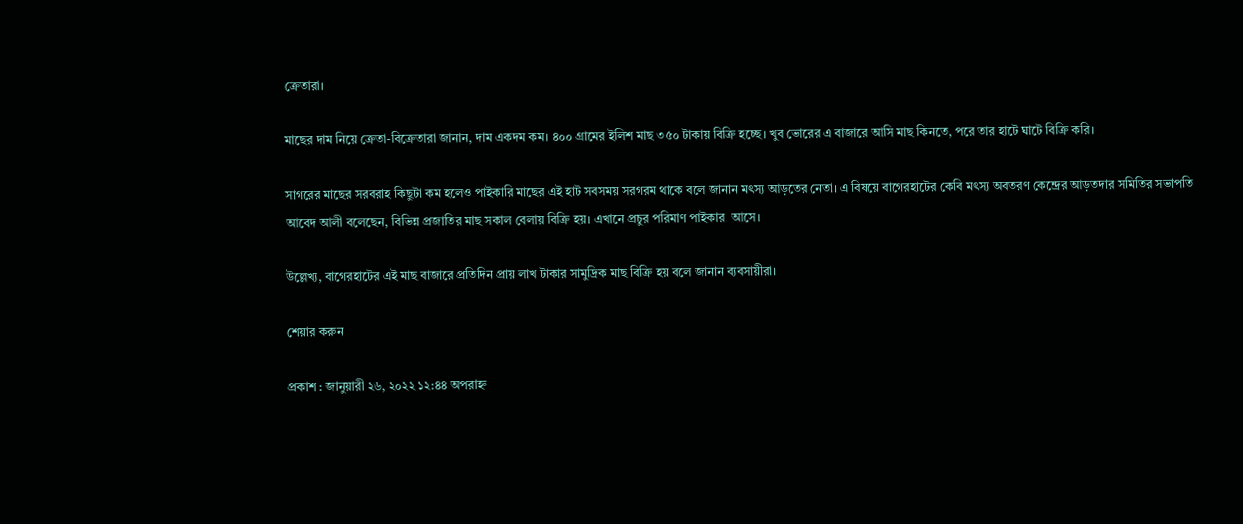ক্রেতারা।

মাছের দাম নিয়ে ক্রেতা-বিক্রেতারা জানান, দাম একদম কম। ৪০০ গ্রামের ইলিশ মাছ ৩৫০ টাকায় বিক্রি হচ্ছে। খুব ভোরের এ বাজারে আসি মাছ কিনতে, পরে তার হাটে ঘাটে বিক্রি করি।

সাগরের মাছের সরবরাহ কিছুটা কম হলেও পাইকারি মাছের এই হাট সবসময় সরগরম থাকে বলে জানান মৎস্য আড়তের নেতা। এ বিষয়ে বাগেরহাটের কেবি মৎস্য অবতরণ কেন্দ্রের আড়তদার সমিতির সভাপতি আবেদ আলী বলেছেন, বিভিন্ন প্রজাতির মাছ সকাল বেলায় বিক্রি হয়। এখানে প্রচুর পরিমাণ পাইকার  আসে।

উল্লেখ্য, বাগেরহাটের এই মাছ বাজারে প্রতিদিন প্রায় লাখ টাকার সামুদ্রিক মাছ বিক্রি হয় বলে জানান ব্যবসায়ীরা।

শেয়ার করুন

প্রকাশ : জানুয়ারী ২৬, ২০২২ ১২:৪৪ অপরাহ্ন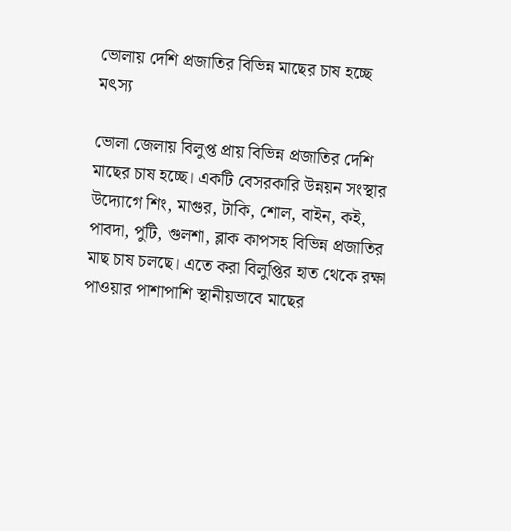ভোলায় দেশি প্রজাতির বিভিন্ন মাছের চাষ হচ্ছে
মৎস্য

ভোলা জেলায় বিলুপ্ত প্রায় বিভিন্ন প্রজাতির দেশি মাছের চাষ হচ্ছে। একটি বেসরকারি উন্নয়ন সংস্থার উদ্যোগে শিং, মাগুর, টাকি, শোল, বাইন, কই, পাবদা, পুটি, গুলশা, ব্লাক কাপসহ বিভিন্ন প্রজাতির মাছ চাষ চলছে। এতে করা বিলুপ্তির হাত থেকে রক্ষা পাওয়ার পাশাপাশি স্থানীয়ভাবে মাছের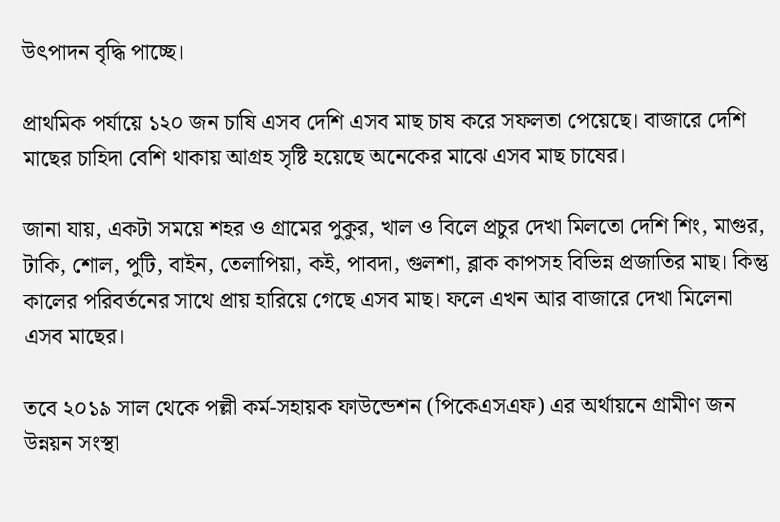উৎপাদন বৃদ্ধি পাচ্ছে।

প্রাথমিক পর্যায়ে ১২০ জন চাষি এসব দেশি এসব মাছ চাষ করে সফলতা পেয়েছে। বাজারে দেশি মাছের চাহিদা বেশি থাকায় আগ্রহ সৃষ্টি হয়েছে অনেকের মাঝে এসব মাছ চাষের।

জানা যায়, একটা সময়ে শহর ও গ্রামের পুকুর, খাল ও বিলে প্রচুর দেখা মিলতো দেশি শিং, মাগুর, টাকি, শোল, পুটি, বাইন, তেলাপিয়া, কই, পাবদা, গুলশা, ব্লাক কাপসহ বিভিন্ন প্রজাতির মাছ। কিন্তু কালের পরিবর্তনের সাথে প্রায় হারিয়ে গেছে এসব মাছ। ফলে এখন আর বাজারে দেখা মিলেনা এসব মাছের।

তবে ২০১৯ সাল থেকে পল্লী কর্ম-সহায়ক ফাউন্ডেশন (পিকেএসএফ) এর অর্থায়নে গ্রামীণ জন উন্নয়ন সংস্থা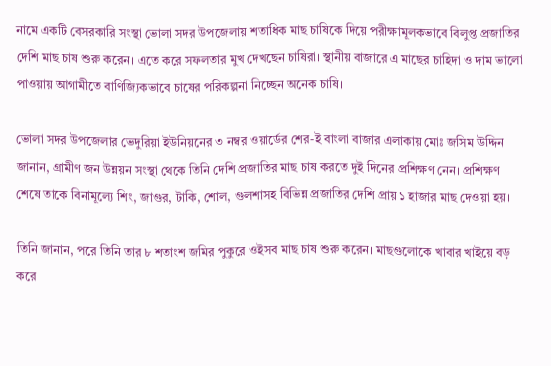নামে একটি বেসরকারি সংস্থা ভোলা সদর উপজেলায় শতাধিক মাছ চাষিকে দিয়ে পরীক্ষামূলকভাবে বিলুপ্ত প্রজাতির দেশি মাছ চাষ শুরু করেন। এতে করে সফলতার মুখ দেখছেন চাষিরা। স্থানীয় বাজারে এ মাছের চাহিদা ও দাম ভালো পাওয়ায় আগামীতে বাণিজ্যিকভাবে চাষের পরিকল্পনা নিচ্ছেন অনেক চাষি।

ভোলা সদর উপজেলার ভেদুরিয়া ইউনিয়নের ৩ নম্বর ওয়ার্ডের শের-ই বাংলা বাজার এলাকায় মোঃ জসিম উদ্দিন জানান, গ্রামীণ জন উন্নয়ন সংস্থা থেকে তিনি দেশি প্রজাতির মাছ চাষ করতে দুই দিনের প্রশিক্ষণ নেন। প্রশিক্ষণ শেষে তাকে বিনামূল্যে শিং, জাগুর, টাকি, শোল, গুলশাসহ বিভিন্ন প্রজাতির দেশি প্রায় ১ হাজার মাছ দেওয়া হয়।

তিনি জানান, পরে তিনি তার ৮ শতাংশ জমির পুকুরে ওইসব মাছ চাষ শুরু করেন। মাছগুলোকে খাবার খাইয়ে বড় করে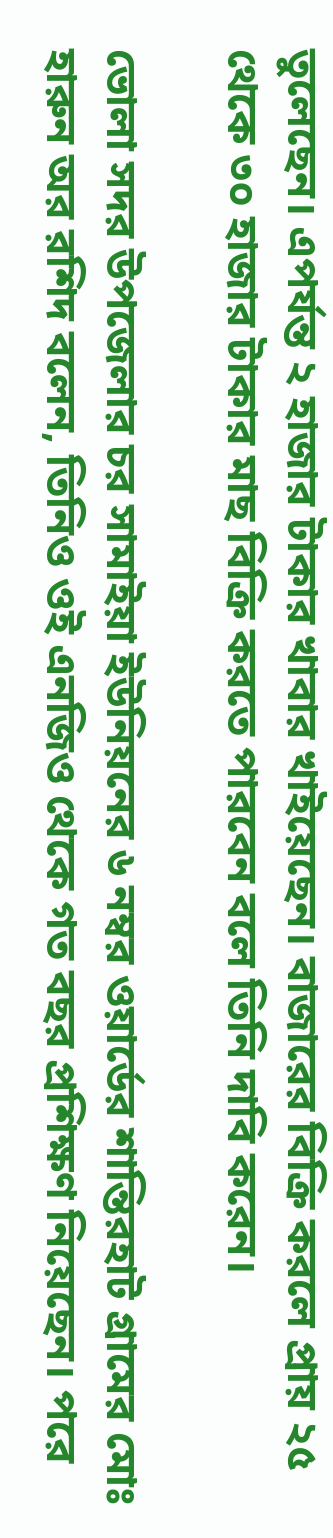তুলেছেন। এপর্যন্ত ২ হাজার টাকার খাবার খাইয়েছেন। বাজারের বিক্রি করলে প্রায় ২৫ থেকে ৩০ হাজার টাকার মাছ বিক্রি করতে পারবেন বলে তিনি দাবি করেন।

ভোলা সদর উপজেলার চর সামাইয়া ইউনিয়নের ৬ নম্বর ওয়ার্ডের শান্তিরহাট গ্রামের মোঃ হারুন অর রশিদ বলেন, তিনিও ওই এনজিও থেকে গত বছর প্রশিক্ষণ নিয়েছেন। পরে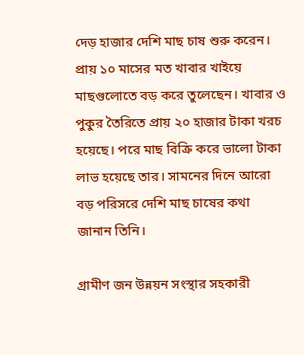দেড় হাজার দেশি মাছ চাষ শুরু করেন। প্রায় ১০ মাসের মত খাবার খাইয়ে মাছগুলোতে বড় করে তুলেছেন। খাবার ও পুকুর তৈরিতে প্রায় ২০ হাজার টাকা খরচ হয়েছে। পরে মাছ বিক্রি করে ভালো টাকা লাভ হয়েছে তার। সামনের দিনে আরো বড় পরিসরে দেশি মাছ চাষের কথা জানান তিনি।

গ্রামীণ জন উন্নয়ন সংস্থার সহকারী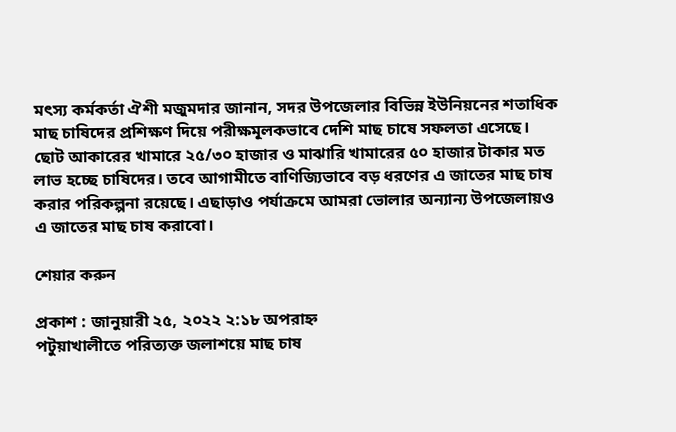মৎস্য কর্মকর্তা ঐশী মজুমদার জানান, সদর উপজেলার বিভিন্ন ইউনিয়নের শতাধিক মাছ চাষিদের প্রশিক্ষণ দিয়ে পরীক্ষমূলকভাবে দেশি মাছ চাষে সফলতা এসেছে। ছোট আকারের খামারে ২৫/৩০ হাজার ও মাঝারি খামারের ৫০ হাজার টাকার মত লাভ হচ্ছে চাষিদের। তবে আগামীতে বাণিজ্যিভাবে বড় ধরণের এ জাতের মাছ চাষ করার পরিকল্পনা রয়েছে। এছাড়াও পর্যাক্রমে আমরা ভোলার অন্যান্য উপজেলায়ও এ জাতের মাছ চাষ করাবো।

শেয়ার করুন

প্রকাশ : জানুয়ারী ২৫, ২০২২ ২:১৮ অপরাহ্ন
পটুয়াখালীতে পরিত্যক্ত জলাশয়ে মাছ চাষ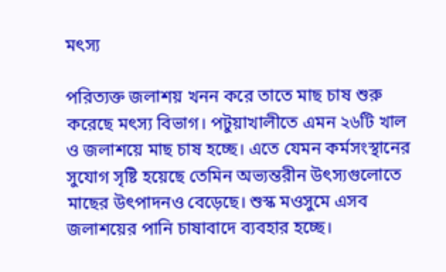মৎস্য

পরিত্যক্ত জলাশয় খনন করে তাতে মাছ চাষ শুরু করেছে মৎস্য বিভাগ। পটুয়াখালীতে এমন ২৬টি খাল ও জলাশয়ে মাছ চাষ হচ্ছে। এতে যেমন কর্মসংস্থানের সুযোগ সৃষ্টি হয়েছে তেমিন অভ্যন্তরীন উৎস্যগুলোতে মাছের উৎপাদনও বেড়েছে। শুস্ক মওসুমে এসব জলাশয়ের পানি চাষাবাদে ব্যবহার হচ্ছে।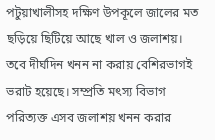পটুয়াখালীসহ দক্ষিণ উপকূলে জালের মত ছড়িয়ে ছিটিয়ে আছে খাল ও জলাশয়। তবে দীর্ঘদিন খনন না করায় বেশিরভাগই ভরাট হয়েছে। সম্প্রতি মৎস্য বিভাগ পরিত্যক্ত এসব জলাশয় খনন করার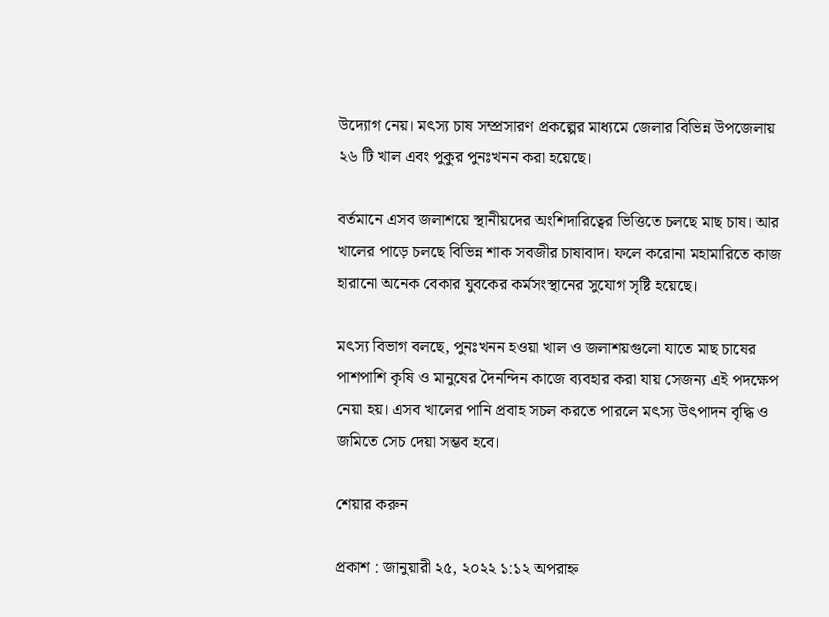উদ্যোগ নেয়। মৎস্য চাষ সম্প্রসারণ প্রকল্পের মাধ্যমে জেলার বিভিন্ন উপজেলায় ২৬ টি খাল এবং পুকুর পুনঃখনন করা হয়েছে।

বর্তমানে এসব জলাশয়ে স্থানীয়দের অংশিদারিত্বের ভিত্তিতে চলছে মাছ চাষ। আর খালের পাড়ে চলছে বিভিন্ন শাক সবজীর চাষাবাদ। ফলে করোনা মহামারিতে কাজ হারানো অনেক বেকার যুবকের কর্মসংস্থানের সুযোগ সৃষ্টি হয়েছে।

মৎস্য বিভাগ বলছে, পুনঃখনন হওয়া খাল ও জলাশয়গুলো যাতে মাছ চাষের পাশপাশি কৃষি ও মানুষের দৈনন্দিন কাজে ব্যবহার করা যায় সেজন্য এই পদক্ষেপ নেয়া হয়। এসব খালের পানি প্রবাহ সচল করতে পারলে মৎস্য উৎপাদন বৃদ্ধি ও জমিতে সেচ দেয়া সম্ভব হবে।

শেয়ার করুন

প্রকাশ : জানুয়ারী ২৫, ২০২২ ১:১২ অপরাহ্ন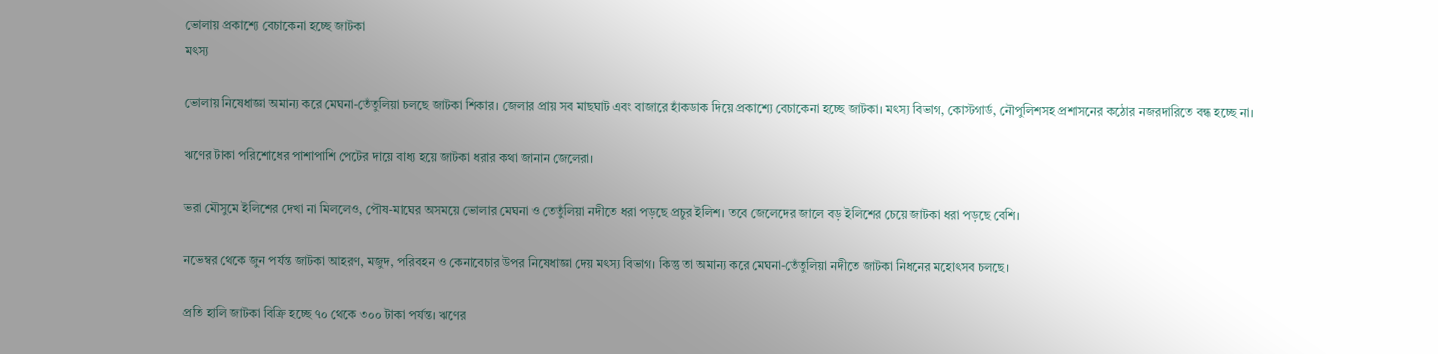ভোলায় প্রকাশ্যে বেচাকেনা হচ্ছে জাটকা
মৎস্য

ভোলায় নিষেধাজ্ঞা অমান্য করে মেঘনা-তেঁতুলিয়া চলছে জাটকা শিকার। জেলার প্রায় সব মাছঘাট এবং বাজারে হাঁকডাক দিয়ে প্রকাশ্যে বেচাকেনা হচ্ছে জাটকা। মৎস্য বিভাগ, কোস্টগার্ড, নৌপুলিশসহ প্রশাসনের কঠোর নজরদারিতে বন্ধ হচ্ছে না।

ঋণের টাকা পরিশোধের পাশাপাশি পেটের দায়ে বাধ্য হয়ে জাটকা ধরার কথা জানান জেলেরা।

ভরা মৌসুমে ইলিশের দেখা না মিললেও, পৌষ-মাঘের অসময়ে ভোলার মেঘনা ও তেতুঁলিয়া নদীতে ধরা পড়ছে প্রচুর ইলিশ। তবে জেলেদের জালে বড় ইলিশের চেয়ে জাটকা ধরা পড়ছে বেশি।

নভেম্বর থেকে জুন পর্যন্ত জাটকা আহরণ, মজুদ, পরিবহন ও কেনাবেচার উপর নিষেধাজ্ঞা দেয় মৎস্য বিভাগ। কিন্তু তা অমান্য করে মেঘনা-তেঁতুলিয়া নদীতে জাটকা নিধনের মহোৎসব চলছে।

প্রতি হালি জাটকা বিক্রি হচ্ছে ৭০ থেকে ৩০০ টাকা পর্যন্ত। ঋণের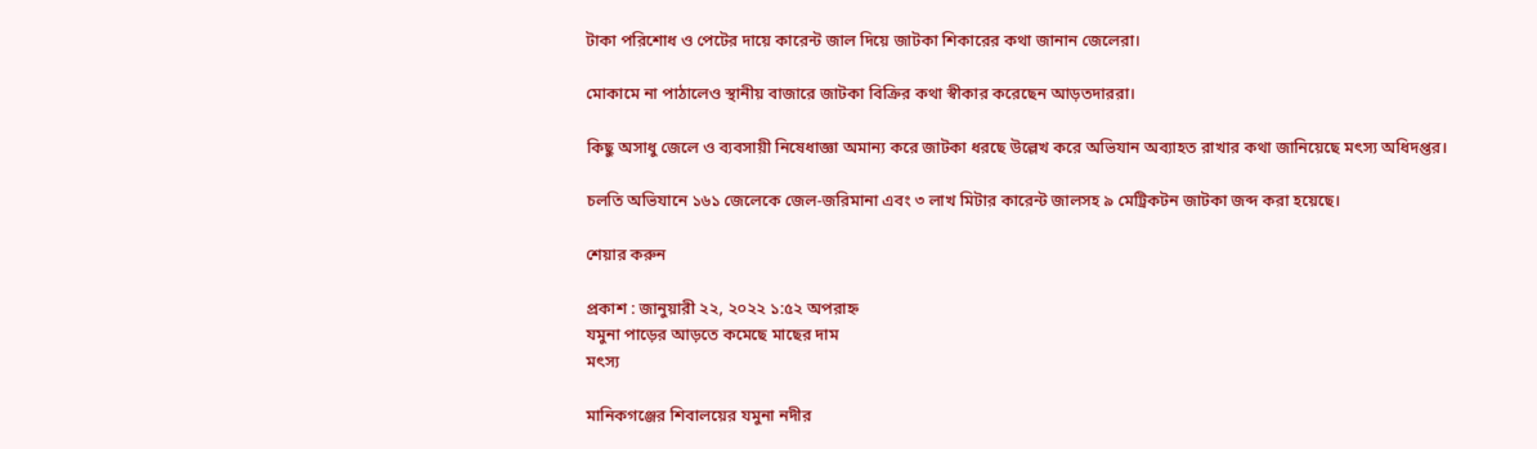টাকা পরিশোধ ও পেটের দায়ে কারেন্ট জাল দিয়ে জাটকা শিকারের কথা জানান জেলেরা।

মোকামে না পাঠালেও স্থানীয় বাজারে জাটকা বিক্রির কথা স্বীকার করেছেন আড়তদাররা।

কিছু অসাধু জেলে ও ব্যবসায়ী নিষেধাজ্ঞা অমান্য করে জাটকা ধরছে উল্লেখ করে অভিযান অব্যাহত রাখার কথা জানিয়েছে মৎস্য অধিদপ্তর।

চলতি অভিযানে ১৬১ জেলেকে জেল-জরিমানা এবং ৩ লাখ মিটার কারেন্ট জালসহ ৯ মেট্রিকটন জাটকা জব্দ করা হয়েছে।

শেয়ার করুন

প্রকাশ : জানুয়ারী ২২, ২০২২ ১:৫২ অপরাহ্ন
যমুনা পাড়ের আড়তে কমেছে মাছের দাম
মৎস্য

মানিকগঞ্জের শিবালয়ের যমুনা নদীর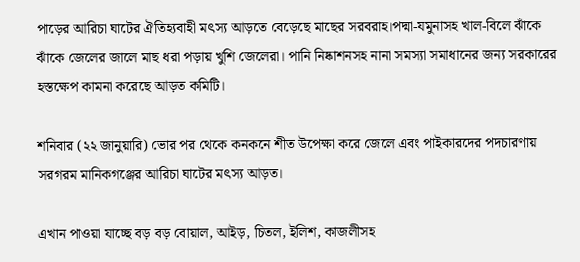পাড়ের আরিচা ঘাটের ঐতিহ্যবাহী মৎস্য আড়তে বেড়েছে মাছের সরবরাহ।পদ্মা-যমুনাসহ খাল-বিলে ঝাঁকে ঝাঁকে জেলের জালে মাছ ধরা পড়ায় খুশি জেলেরা। পানি নিষ্কাশনসহ নানা সমস্যা সমাধানের জন্য সরকারের হস্তক্ষেপ কামনা করেছে আড়ত কমিটি।

শনিবার (২২ জানুয়ারি) ভোর পর থেকে কনকনে শীত উপেক্ষা করে জেলে এবং পাইকারদের পদচারণায় সরগরম মানিকগঞ্জের আরিচা ঘাটের মৎস্য আড়ত।

এখান পাওয়া যাচ্ছে বড় বড় বোয়াল, আইড়, চিতল, ইলিশ, কাজলীসহ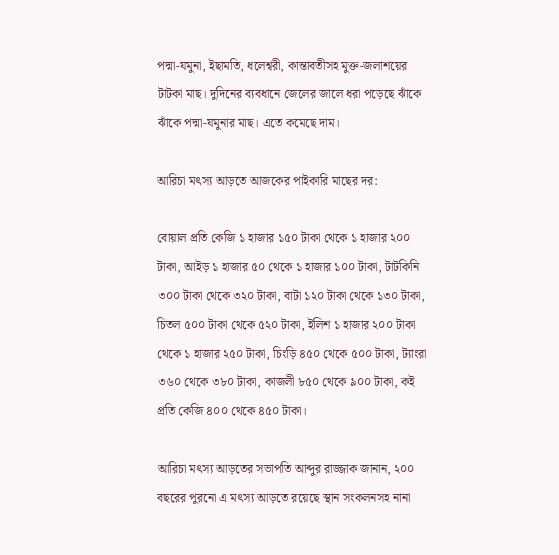পদ্মা-যমুনা, ইছামতি, ধলেশ্বরী, কান্তাবতীসহ মুক্ত-জলাশয়ের টাটকা মাছ। দুদিনের ব্যবধানে জেলের জালে ধরা পড়েছে ঝাঁকে ঝাঁকে পদ্মা-যমুনার মাছ। এতে কমেছে দাম।

আরিচা মৎস্য আড়তে আজকের পাইকারি মাছের দর:

বোয়াল প্রতি কেজি ১ হাজার ১৫০ টাকা থেকে ১ হাজার ২০০ টাকা, আইড় ১ হাজার ৫০ থেকে ১ হাজার ১০০ টাকা, টাটকিনি ৩০০ টাকা থেকে ৩২০ টাকা, বাটা ১২০ টাকা থেকে ১৩০ টাকা, চিতল ৫০০ টাকা থেকে ৫২০ টাকা, ইলিশ ১ হাজার ২০০ টাকা থেকে ১ হাজার ২৫০ টাকা, চিংড়ি ৪৫০ থেকে ৫০০ টাকা, ট্যাংরা ৩৬০ থেকে ৩৮০ টাকা, কাজলী ৮৫০ থেকে ৯০০ টাকা, কই প্রতি কেজি ৪০০ থেকে ৪৫০ টাকা।

আরিচা মৎস্য আড়তের সভাপতি আব্দুর রাজ্জাক জানান, ২০০ বছরের পুরনো এ মৎস্য আড়তে রয়েছে স্থান সংকলনসহ নানা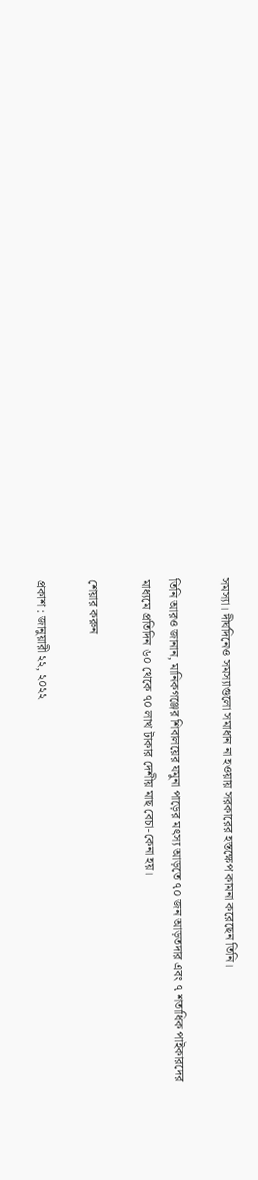সমস্যা। দীর্ঘদিনেও সমস্যাগুলো সমাধান না হওয়ায় সরকারের হস্তক্ষেপ কামনা করেছেন তিনি।

তিনি আরও জানান, মানিকগঞ্জের শিবালয়ের যমুনা পাড়ের মৎস্য আড়তে ৭০ জন আড়তদার এবং ৭ শতাধিক পাইকারদের মাধ্যমে প্রতিদিন ৬০ থেকে ৭০ লাখ টাকার দেশীয় মাছ বেচা-কেনা হয়।

শেয়ার করুন

প্রকাশ : জানুয়ারী ২২, ২০২২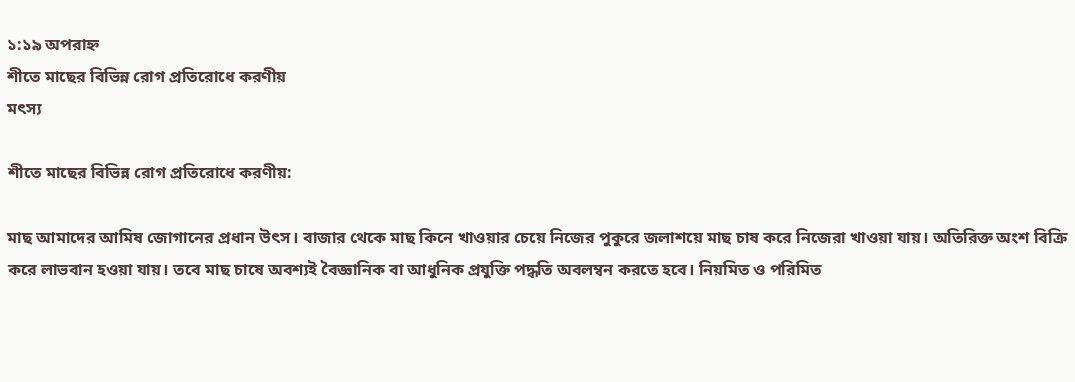১:১৯ অপরাহ্ন
শীতে মাছের বিভিন্ন রোগ প্রতিরোধে করণীয়
মৎস্য

শীতে মাছের বিভিন্ন রোগ প্রতিরোধে করণীয়:

মাছ আমাদের আমিষ জোগানের প্রধান উৎস। বাজার থেকে মাছ কিনে খাওয়ার চেয়ে নিজের পুকুরে জলাশয়ে মাছ চাষ করে নিজেরা খাওয়া যায়। অতিরিক্ত অংশ বিক্রি করে লাভবান হওয়া যায়। তবে মাছ চাষে অবশ্যই বৈজ্ঞানিক বা আধুনিক প্রযুক্তি পদ্ধতি অবলম্বন করতে হবে। নিয়মিত ও পরিমিত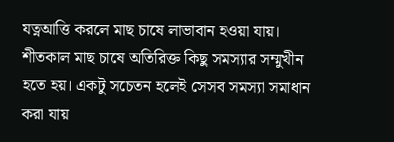যত্নআত্তি করলে মাছ চাষে লাভাবান হওয়া যায়। শীতকাল মাছ চাষে অতিরিক্ত কিছু সমস্যার সম্মুখীন হতে হয়। একটু সচেতন হলেই সেসব সমস্যা সমাধান করা যায়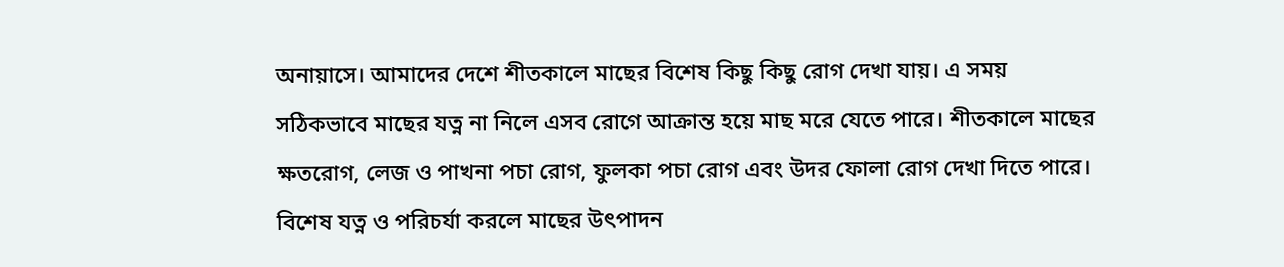অনায়াসে। আমাদের দেশে শীতকালে মাছের বিশেষ কিছু কিছু রোগ দেখা যায়। এ সময় সঠিকভাবে মাছের যত্ন না নিলে এসব রোগে আক্রান্ত হয়ে মাছ মরে যেতে পারে। শীতকালে মাছের ক্ষতরোগ, লেজ ও পাখনা পচা রোগ, ফুলকা পচা রোগ এবং উদর ফোলা রোগ দেখা দিতে পারে। বিশেষ যত্ন ও পরিচর্যা করলে মাছের উৎপাদন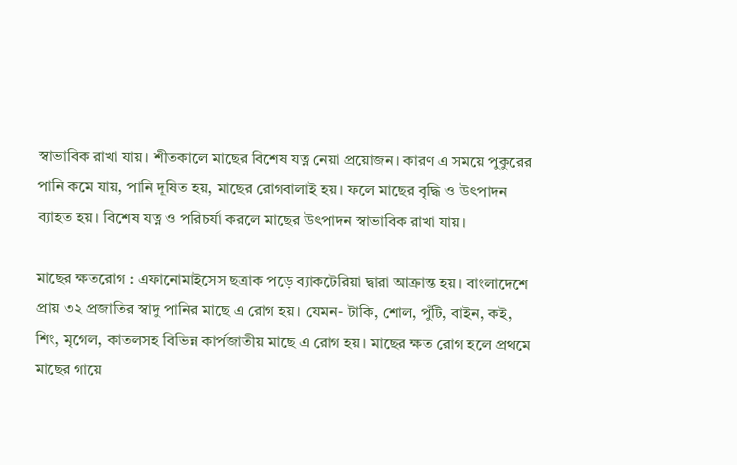স্বাভাবিক রাখা যায়। শীতকালে মাছের বিশেষ যত্ন নেয়া প্রয়োজন। কারণ এ সময়ে পুকুরের পানি কমে যায়, পানি দূষিত হয়, মাছের রোগবালাই হয়। ফলে মাছের বৃদ্ধি ও উৎপাদন ব্যাহত হয়। বিশেষ যত্ন ও পরিচর্যা করলে মাছের উৎপাদন স্বাভাবিক রাখা যায়।

মাছের ক্ষতরোগ : এফানোমাইসেস ছত্রাক পড়ে ব্যাকটেরিয়া দ্বারা আক্রান্ত হয়। বাংলাদেশে প্রায় ৩২ প্রজাতির স্বাদু পানির মাছে এ রোগ হয়। যেমন- টাকি, শোল, পুঁটি, বাইন, কই, শিং, মৃগেল, কাতলসহ বিভিন্ন কার্পজাতীয় মাছে এ রোগ হয়। মাছের ক্ষত রোগ হলে প্রথমে মাছের গায়ে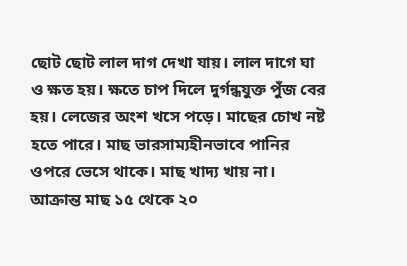ছোট ছোট লাল দাগ দেখা যায়। লাল দাগে ঘা ও ক্ষত হয়। ক্ষতে চাপ দিলে দুর্গন্ধযুক্ত পুঁজ বের হয়। লেজের অংশ খসে পড়ে। মাছের চোখ নষ্ট হতে পারে। মাছ ভারসাম্যহীনভাবে পানির ওপরে ভেসে থাকে। মাছ খাদ্য খায় না। আক্রান্ত মাছ ১৫ থেকে ২০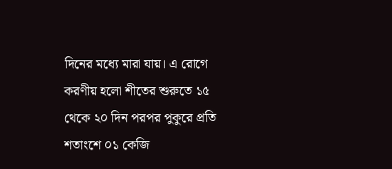দিনের মধ্যে মারা যায়। এ রোগে করণীয় হলো শীতের শুরুতে ১৫ থেকে ২০ দিন পরপর পুকুরে প্রতি শতাংশে ০১ কেজি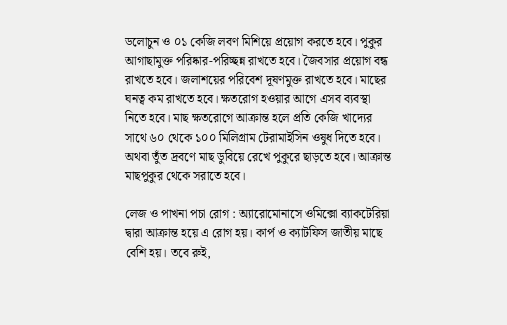ডলোচুন ও ০১ কেজি লবণ মিশিয়ে প্রয়োগ করতে হবে। পুকুর আগাছামুক্ত পরিষ্কার-পরিচ্ছন্ন রাখতে হবে। জৈবসার প্রয়োগ বন্ধ রাখতে হবে। জলাশয়ের পরিবেশ দূষণমুক্ত রাখতে হবে। মাছের ঘনত্ব কম রাখতে হবে। ক্ষতরোগ হওয়ার আগে এসব ব্যবস্থা নিতে হবে। মাছ ক্ষতরোগে আক্রান্ত হলে প্রতি কেজি খাদ্যের সাথে ৬০ থেকে ১০০ মিলিগ্রাম টেরামাইসিন ওষুধ দিতে হবে। অথবা তুঁত দ্রবণে মাছ ডুবিয়ে রেখে পুকুরে ছাড়তে হবে। আক্রান্ত মাছপুকুর থেকে সরাতে হবে।

লেজ ও পাখনা পচা রোগ : অ্যারোমোনাসে ওমিক্সো ব্যাকটেরিয়া দ্বারা আক্রান্ত হয়ে এ রোগ হয়। কার্প ও ক্যাটফিস জাতীয় মাছে বেশি হয়। তবে রুই,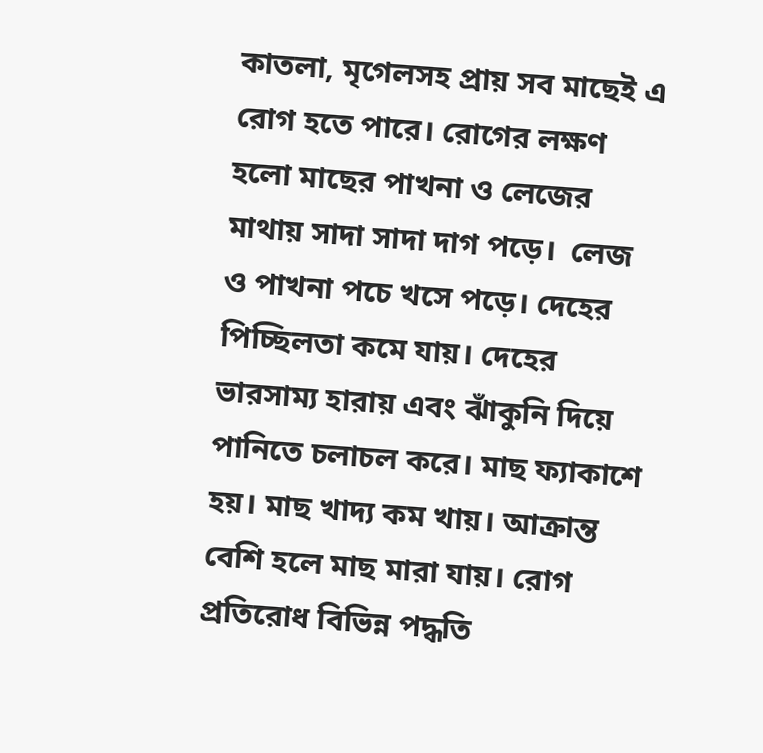কাতলা, মৃগেলসহ প্রায় সব মাছেই এ রোগ হতে পারে। রোগের লক্ষণ হলো মাছের পাখনা ও লেজের মাথায় সাদা সাদা দাগ পড়ে।  লেজ ও পাখনা পচে খসে পড়ে। দেহের পিচ্ছিলতা কমে যায়। দেহের ভারসাম্য হারায় এবং ঝাঁকুনি দিয়ে পানিতে চলাচল করে। মাছ ফ্যাকাশে হয়। মাছ খাদ্য কম খায়। আক্রান্ত বেশি হলে মাছ মারা যায়। রোগ প্রতিরোধ বিভিন্ন পদ্ধতি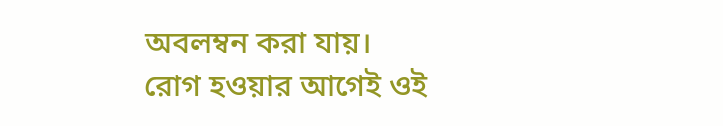অবলম্বন করা যায়। রোগ হওয়ার আগেই ওই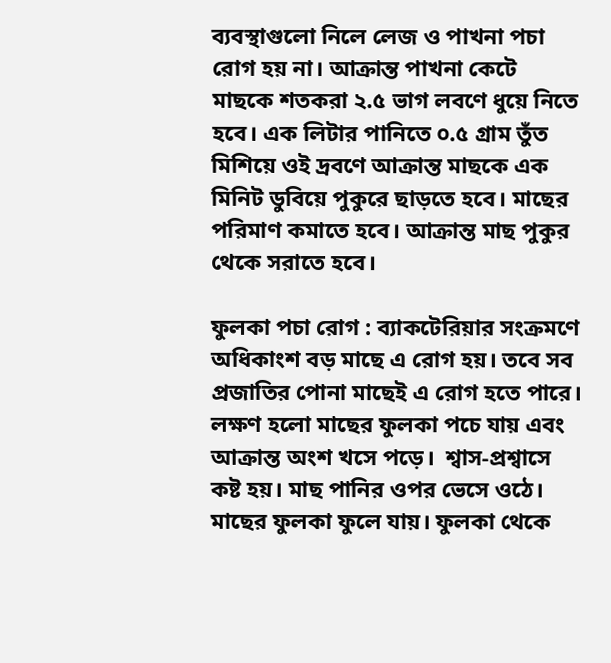ব্যবস্থাগুলো নিলে লেজ ও পাখনা পচা রোগ হয় না। আক্রান্ত পাখনা কেটে মাছকে শতকরা ২.৫ ভাগ লবণে ধুয়ে নিতে হবে। এক লিটার পানিতে ০.৫ গ্রাম তুঁত মিশিয়ে ওই দ্রবণে আক্রান্ত মাছকে এক মিনিট ডুবিয়ে পুকুরে ছাড়তে হবে। মাছের পরিমাণ কমাতে হবে। আক্রান্ত মাছ পুকুর থেকে সরাতে হবে।

ফুলকা পচা রোগ : ব্যাকটেরিয়ার সংক্রমণে অধিকাংশ বড় মাছে এ রোগ হয়। তবে সব প্রজাতির পোনা মাছেই এ রোগ হতে পারে। লক্ষণ হলো মাছের ফুলকা পচে যায় এবং আক্রান্ত অংশ খসে পড়ে।  শ্বাস-প্রশ্বাসে কষ্ট হয়। মাছ পানির ওপর ভেসে ওঠে। মাছের ফুলকা ফুলে যায়। ফুলকা থেকে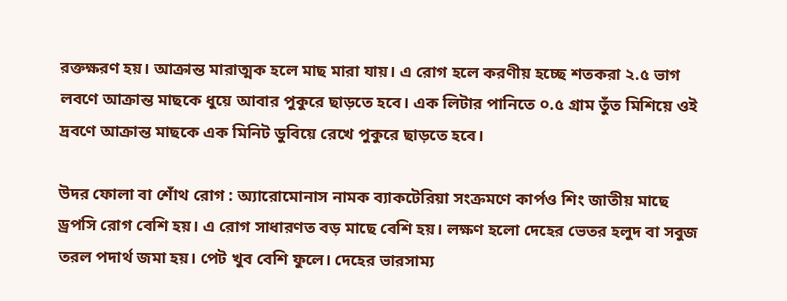রক্তক্ষরণ হয়। আক্রান্ত মারাত্মক হলে মাছ মারা যায়। এ রোগ হলে করণীয় হচ্ছে শতকরা ২.৫ ভাগ লবণে আক্রান্ত মাছকে ধুয়ে আবার পুকুরে ছাড়তে হবে। এক লিটার পানিতে ০.৫ গ্রাম তুঁত মিশিয়ে ওই দ্রবণে আক্রান্ত মাছকে এক মিনিট ডুবিয়ে রেখে পুকুরে ছাড়তে হবে।

উদর ফোলা বা শোঁথ রোগ : অ্যারোমোনাস নামক ব্যাকটেরিয়া সংক্রমণে কার্পও শিং জাতীয় মাছে ড্রপসি রোগ বেশি হয়। এ রোগ সাধারণত বড় মাছে বেশি হয়। লক্ষণ হলো দেহের ভেতর হলুদ বা সবুজ তরল পদার্থ জমা হয়। পেট খুব বেশি ফুলে। দেহের ভারসাম্য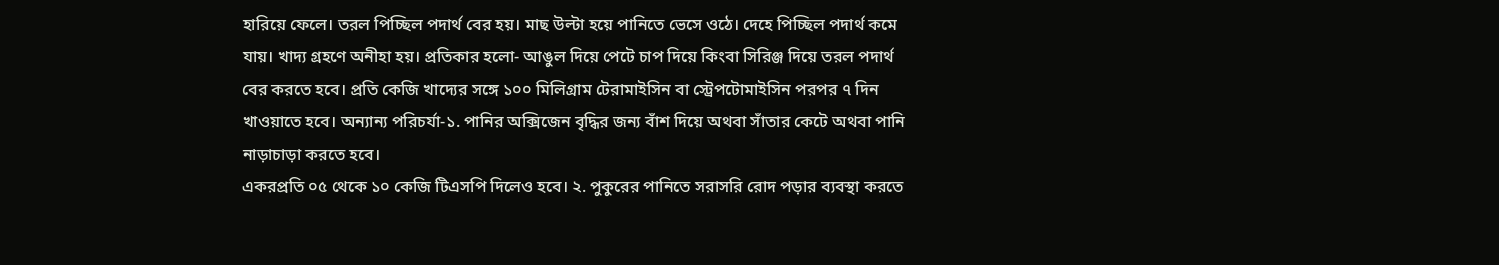হারিয়ে ফেলে। তরল পিচ্ছিল পদার্থ বের হয়। মাছ উল্টা হয়ে পানিতে ভেসে ওঠে। দেহে পিচ্ছিল পদার্থ কমে যায়। খাদ্য গ্রহণে অনীহা হয়। প্রতিকার হলো- আঙুল দিয়ে পেটে চাপ দিয়ে কিংবা সিরিঞ্জ দিয়ে তরল পদার্থ বের করতে হবে। প্রতি কেজি খাদ্যের সঙ্গে ১০০ মিলিগ্রাম টেরামাইসিন বা স্ট্রেপটোমাইসিন পরপর ৭ দিন খাওয়াতে হবে। অন্যান্য পরিচর্যা-১. পানির অক্সিজেন বৃদ্ধির জন্য বাঁশ দিয়ে অথবা সাঁতার কেটে অথবা পানি নাড়াচাড়া করতে হবে।
একরপ্রতি ০৫ থেকে ১০ কেজি টিএসপি দিলেও হবে। ২. পুকুরের পানিতে সরাসরি রোদ পড়ার ব্যবস্থা করতে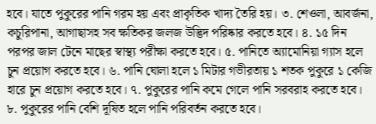হবে। যাতে পুকুরের পানি গরম হয় এবং প্রাকৃতিক খাদ্য তৈরি হয়। ৩. শেওলা, আবর্জনা, কচুরিপানা, আগাছাসহ সব ক্ষতিকর জলজ উদ্ভিদ পরিষ্কার করতে হবে। ৪. ১৫ দিন পরপর জাল টেনে মাছের স্বাস্থ্য পরীক্ষা করতে হবে। ৫. পানিতে অ্যামোনিয়া গ্যাস হলে চুন প্রয়োগ করতে হবে। ৬. পানি ঘোলা হলে ১ মিটার গভীরতায় ১ শতক পুকুরে ১ কেজি হারে চুন প্রয়োগ করতে হবে। ৭. পুকুরের পানি কমে গেলে পানি সরবরাহ করতে হবে। ৮. পুকুরের পানি বেশি দূষিত হলে পানি পরিবর্তন করতে হবে।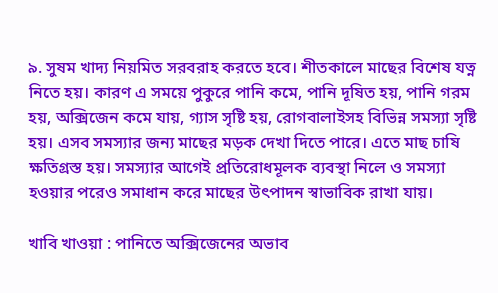৯. সুষম খাদ্য নিয়মিত সরবরাহ করতে হবে। শীতকালে মাছের বিশেষ যত্ন নিতে হয়। কারণ এ সময়ে পুকুরে পানি কমে, পানি দূষিত হয়, পানি গরম হয়, অক্সিজেন কমে যায়, গ্যাস সৃষ্টি হয়, রোগবালাইসহ বিভিন্ন সমস্যা সৃষ্টি হয়। এসব সমস্যার জন্য মাছের মড়ক দেখা দিতে পারে। এতে মাছ চাষি  ক্ষতিগ্রস্ত হয়। সমস্যার আগেই প্রতিরোধমূলক ব্যবস্থা নিলে ও সমস্যা হওয়ার পরেও সমাধান করে মাছের উৎপাদন স্বাভাবিক রাখা যায়।

খাবি খাওয়া : পানিতে অক্সিজেনের অভাব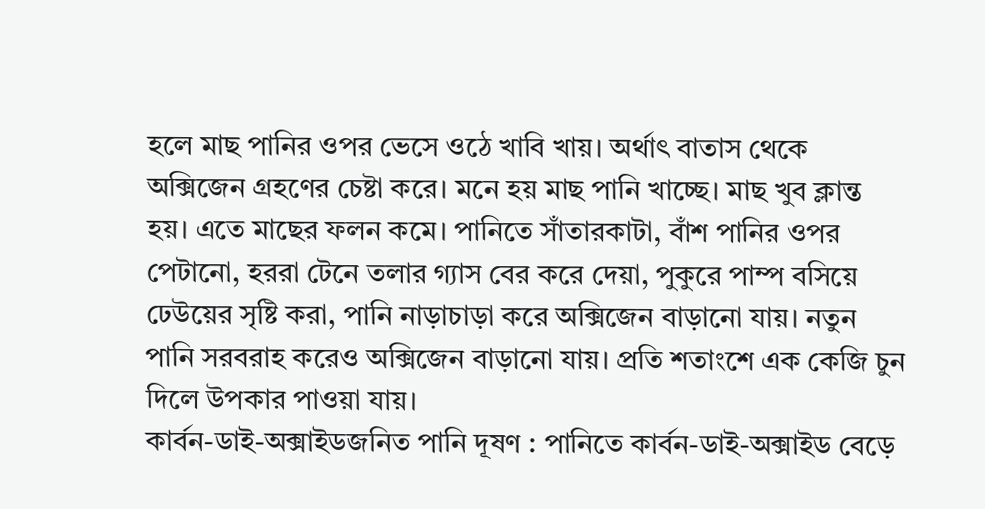হলে মাছ পানির ওপর ভেসে ওঠে খাবি খায়। অর্থাৎ বাতাস থেকে অক্সিজেন গ্রহণের চেষ্টা করে। মনে হয় মাছ পানি খাচ্ছে। মাছ খুব ক্লান্ত হয়। এতে মাছের ফলন কমে। পানিতে সাঁতারকাটা, বাঁশ পানির ওপর পেটানো, হররা টেনে তলার গ্যাস বের করে দেয়া, পুকুরে পাম্প বসিয়ে ঢেউয়ের সৃষ্টি করা, পানি নাড়াচাড়া করে অক্সিজেন বাড়ানো যায়। নতুন পানি সরবরাহ করেও অক্সিজেন বাড়ানো যায়। প্রতি শতাংশে এক কেজি চুন দিলে উপকার পাওয়া যায়।
কার্বন-ডাই-অক্সাইডজনিত পানি দূষণ : পানিতে কার্বন-ডাই-অক্সাইড বেড়ে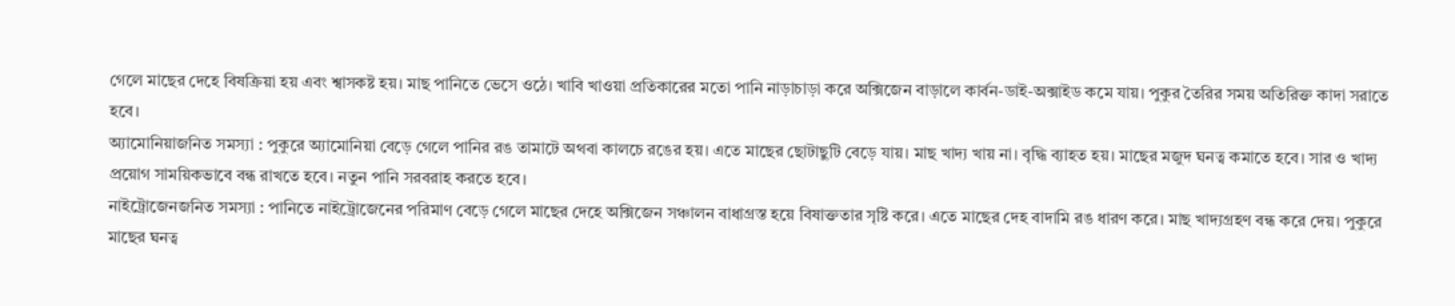গেলে মাছের দেহে বিষক্রিয়া হয় এবং শ্বাসকষ্ট হয়। মাছ পানিতে ভেসে ওঠে। খাবি খাওয়া প্রতিকারের মতো পানি নাড়াচাড়া করে অক্সিজেন বাড়ালে কার্বন-ডাই-অক্সাইড কমে যায়। পুকুর তৈরির সময় অতিরিক্ত কাদা সরাতে হবে।
অ্যামোনিয়াজনিত সমস্যা : পুকুরে অ্যামোনিয়া বেড়ে গেলে পানির রঙ তামাটে অথবা কালচে রঙের হয়। এতে মাছের ছোটাছুটি বেড়ে যায়। মাছ খাদ্য খায় না। বৃদ্ধি ব্যাহত হয়। মাছের মজুদ ঘনত্ব কমাতে হবে। সার ও খাদ্য প্রয়োগ সাময়িকভাবে বন্ধ রাখতে হবে। নতুন পানি সরবরাহ করতে হবে।
নাইট্রোজেনজনিত সমস্যা : পানিতে নাইট্রোজেনের পরিমাণ বেড়ে গেলে মাছের দেহে অক্সিজেন সঞ্চালন বাধাগ্রস্ত হয়ে বিষাক্ততার সৃষ্টি করে। এতে মাছের দেহ বাদামি রঙ ধারণ করে। মাছ খাদ্যগ্রহণ বন্ধ করে দেয়। পুকুরে মাছের ঘনত্ব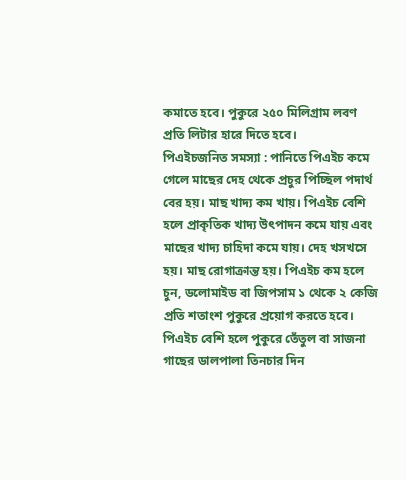কমাতে হবে। পুকুরে ২৫০ মিলিগ্রাম লবণ প্রতি লিটার হারে দিতে হবে।
পিএইচজনিত সমস্যা : পানিতে পিএইচ কমে গেলে মাছের দেহ থেকে প্রচুর পিচ্ছিল পদার্থ বের হয়। মাছ খাদ্য কম খায়। পিএইচ বেশি হলে প্রাকৃতিক খাদ্য উৎপাদন কমে যায় এবং মাছের খাদ্য চাহিদা কমে যায়। দেহ খসখসে হয়। মাছ রোগাক্রান্ত হয়। পিএইচ কম হলে চুন, ডলোমাইড বা জিপসাম ১ থেকে ২ কেজি প্রতি শতাংশ পুকুরে প্রয়োগ করতে হবে। পিএইচ বেশি হলে পুকুরে তেঁতুল বা সাজনা গাছের ডালপালা তিনচার দিন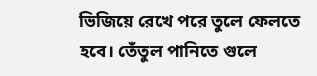ভিজিয়ে রেখে পরে তুলে ফেলতে হবে। তেঁতুল পানিতে গুলে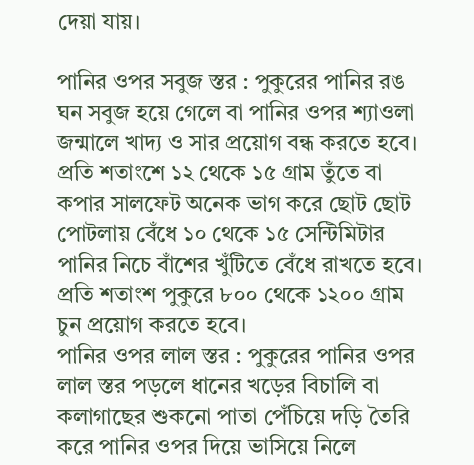দেয়া যায়।

পানির ওপর সবুজ স্তর : পুকুরের পানির রঙ ঘন সবুজ হয়ে গেলে বা পানির ওপর শ্যাওলা জন্মালে খাদ্য ও সার প্রয়োগ বন্ধ করতে হবে। প্রতি শতাংশে ১২ থেকে ১৫ গ্রাম তুঁতে বা কপার সালফেট অনেক ভাগ করে ছোট ছোট পোটলায় বেঁধে ১০ থেকে ১৫ সেন্টিমিটার পানির নিচে বাঁশের খুঁটিতে বেঁধে রাখতে হবে। প্রতি শতাংশ পুকুরে ৮০০ থেকে ১২০০ গ্রাম চুন প্রয়োগ করতে হবে।
পানির ওপর লাল স্তর : পুকুরের পানির ওপর লাল স্তর পড়লে ধানের খড়ের বিচালি বা কলাগাছের শুকনো পাতা পেঁচিয়ে দড়ি তৈরি করে পানির ওপর দিয়ে ভাসিয়ে নিলে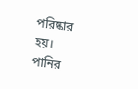পরিষ্কার হয়।
পানির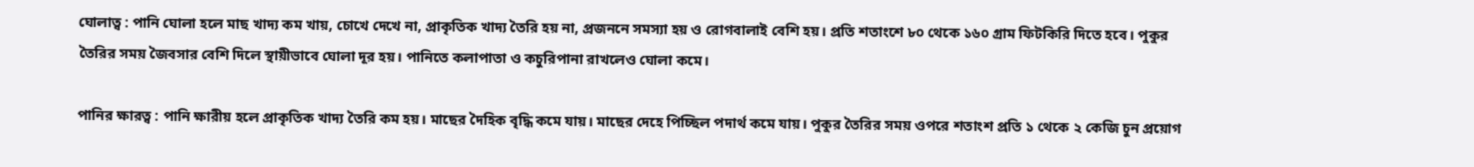ঘোলাত্ব : পানি ঘোলা হলে মাছ খাদ্য কম খায়, চোখে দেখে না, প্রাকৃতিক খাদ্য তৈরি হয় না, প্রজননে সমস্যা হয় ও রোগবালাই বেশি হয়। প্রতি শতাংশে ৮০ থেকে ১৬০ গ্রাম ফিটকিরি দিতে হবে। পুকুর তৈরির সময় জৈবসার বেশি দিলে স্থায়ীভাবে ঘোলা দূর হয়। পানিতে কলাপাতা ও কচুরিপানা রাখলেও ঘোলা কমে।

পানির ক্ষারত্ব : পানি ক্ষারীয় হলে প্রাকৃতিক খাদ্য তৈরি কম হয়। মাছের দৈহিক বৃদ্ধি কমে যায়। মাছের দেহে পিচ্ছিল পদার্থ কমে যায়। পুকুর তৈরির সময় ওপরে শতাংশ প্রতি ১ থেকে ২ কেজি চুন প্রয়োগ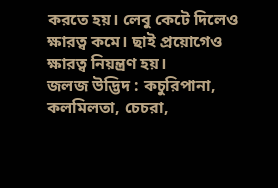করতে হয়। লেবু কেটে দিলেও ক্ষারত্ব কমে। ছাই প্রয়োগেও ক্ষারত্ব নিয়ন্ত্রণ হয়।
জলজ উদ্ভিদ : কচুরিপানা, কলমিলতা, চেচরা,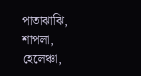পাতাঝাঝি, শাপলা, হেলেঞ্চা,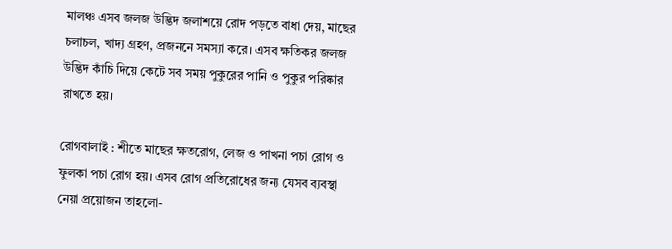মালঞ্চ এসব জলজ উদ্ভিদ জলাশয়ে রোদ পড়তে বাধা দেয়, মাছের চলাচল, খাদ্য গ্রহণ, প্রজননে সমস্যা করে। এসব ক্ষতিকর জলজ উদ্ভিদ কাঁচি দিয়ে কেটে সব সময় পুকুরের পানি ও পুকুর পরিষ্কার রাখতে হয়।

রোগবালাই : শীতে মাছের ক্ষতরোগ, লেজ ও পাখনা পচা রোগ ও ফুলকা পচা রোগ হয়। এসব রোগ প্রতিরোধের জন্য যেসব ব্যবস্থা নেয়া প্রয়োজন তাহলো-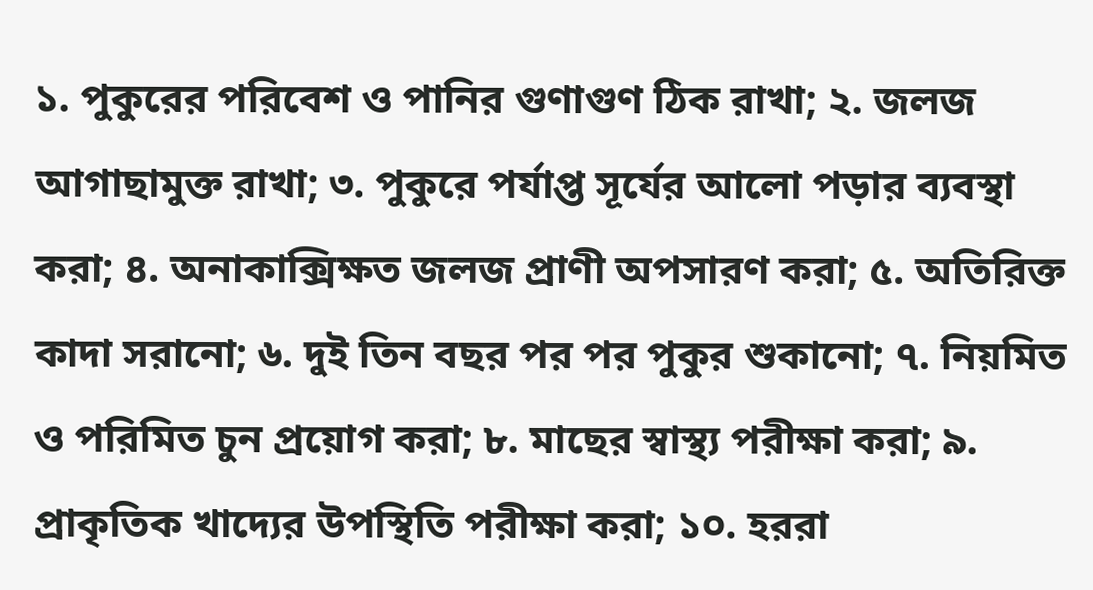১. পুকুরের পরিবেশ ও পানির গুণাগুণ ঠিক রাখা; ২. জলজ আগাছামুক্ত রাখা; ৩. পুকুরে পর্যাপ্ত সূর্যের আলো পড়ার ব্যবস্থা করা; ৪. অনাকাক্সিক্ষত জলজ প্রাণী অপসারণ করা; ৫. অতিরিক্ত কাদা সরানো; ৬. দুই তিন বছর পর পর পুকুর শুকানো; ৭. নিয়মিত ও পরিমিত চুন প্রয়োগ করা; ৮. মাছের স্বাস্থ্য পরীক্ষা করা; ৯. প্রাকৃতিক খাদ্যের উপস্থিতি পরীক্ষা করা; ১০. হররা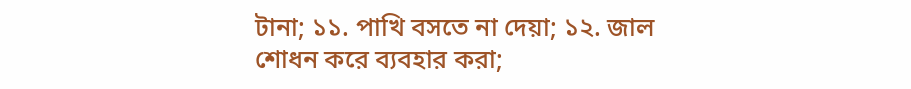টানা; ১১. পাখি বসতে না দেয়া; ১২. জাল শোধন করে ব্যবহার করা;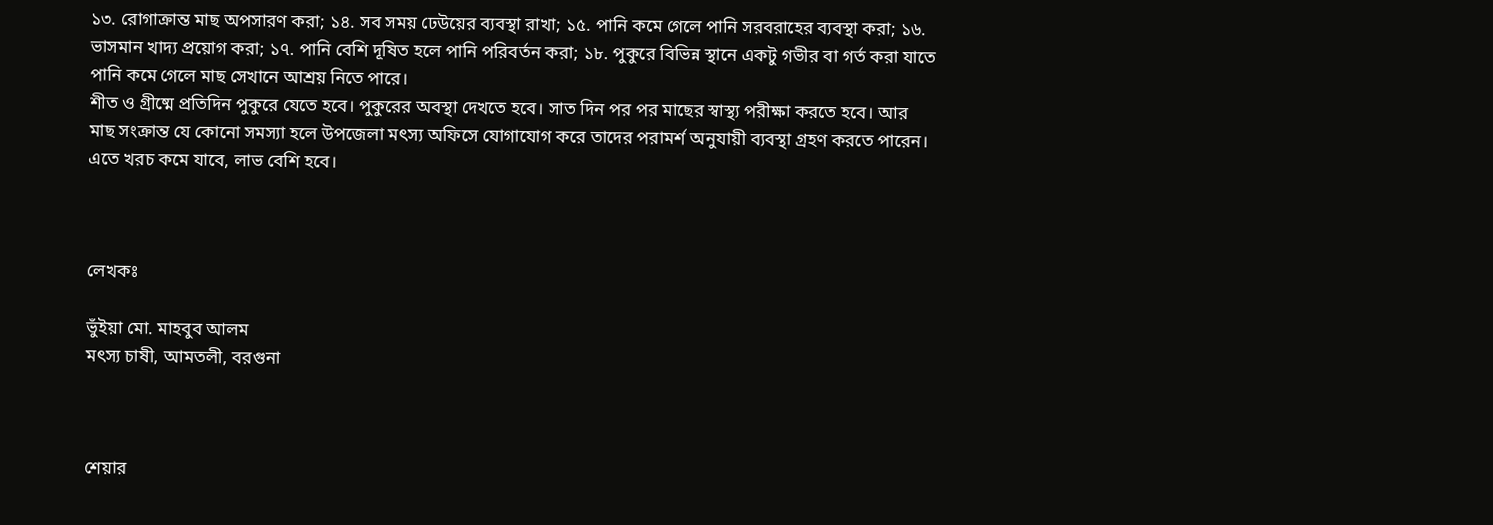১৩. রোগাক্রান্ত মাছ অপসারণ করা; ১৪. সব সময় ঢেউয়ের ব্যবস্থা রাখা; ১৫. পানি কমে গেলে পানি সরবরাহের ব্যবস্থা করা; ১৬. ভাসমান খাদ্য প্রয়োগ করা; ১৭. পানি বেশি দূষিত হলে পানি পরিবর্তন করা; ১৮. পুকুরে বিভিন্ন স্থানে একটু গভীর বা গর্ত করা যাতে পানি কমে গেলে মাছ সেখানে আশ্রয় নিতে পারে।
শীত ও গ্রীষ্মে প্রতিদিন পুকুরে যেতে হবে। পুকুরের অবস্থা দেখতে হবে। সাত দিন পর পর মাছের স্বাস্থ্য পরীক্ষা করতে হবে। আর মাছ সংক্রান্ত যে কোনো সমস্যা হলে উপজেলা মৎস্য অফিসে যোগাযোগ করে তাদের পরামর্শ অনুযায়ী ব্যবস্থা গ্রহণ করতে পারেন। এতে খরচ কমে যাবে, লাভ বেশি হবে।



লেখকঃ

ভুঁইয়া মো. মাহবুব আলম
মৎস্য চাষী, আমতলী, বরগুনা



শেয়ার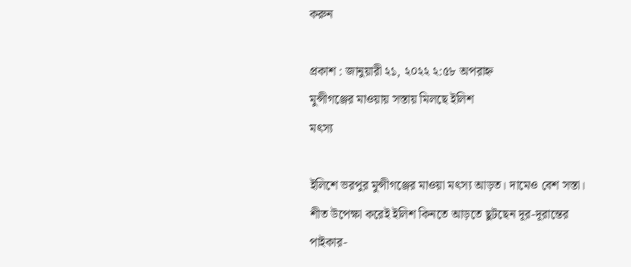করুন

প্রকাশ : জানুয়ারী ২১, ২০২২ ২:৫৮ অপরাহ্ন
মুন্সীগঞ্জের মাওয়ায় সস্তায় মিলছে ইলিশ
মৎস্য

ইলিশে ভরপুর মুন্সীগঞ্জের মাওয়া মৎস্য আড়ত। দামেও বেশ সস্তা। শীত উপেক্ষা করেই ইলিশ কিনতে আড়তে ছুটছেন দূর-দূরান্তের পাইকার-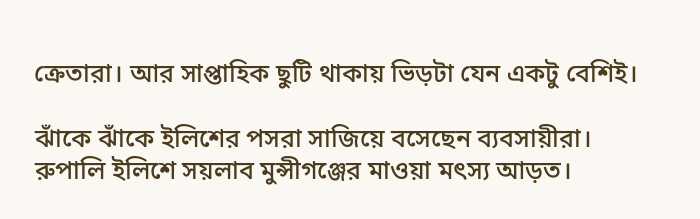ক্রেতারা। আর সাপ্তাহিক ছুটি থাকায় ভিড়টা যেন একটু বেশিই।

ঝাঁকে ঝাঁকে ইলিশের পসরা সাজিয়ে বসেছেন ব্যবসায়ীরা। রুপালি ইলিশে সয়লাব মুন্সীগঞ্জের মাওয়া মৎস্য আড়ত।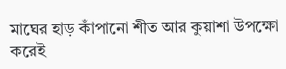মাঘের হাড় কাঁপানো শীত আর কুয়াশা উপক্ষো করেই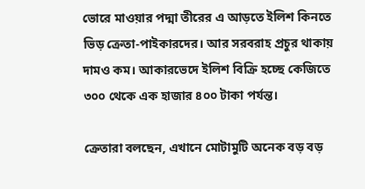ভোরে মাওয়ার পদ্মা তীরের এ আড়তে ইলিশ কিনতে ভিড় ক্রেতা-পাইকারদের। আর সরবরাহ প্রচুর থাকায় দামও কম। আকারভেদে ইলিশ বিক্রি হচ্ছে কেজিতে ৩০০ থেকে এক হাজার ৪০০ টাকা পর্যন্ত।

ক্রেতারা বলছেন, এখানে মোটামুটি অনেক বড় বড়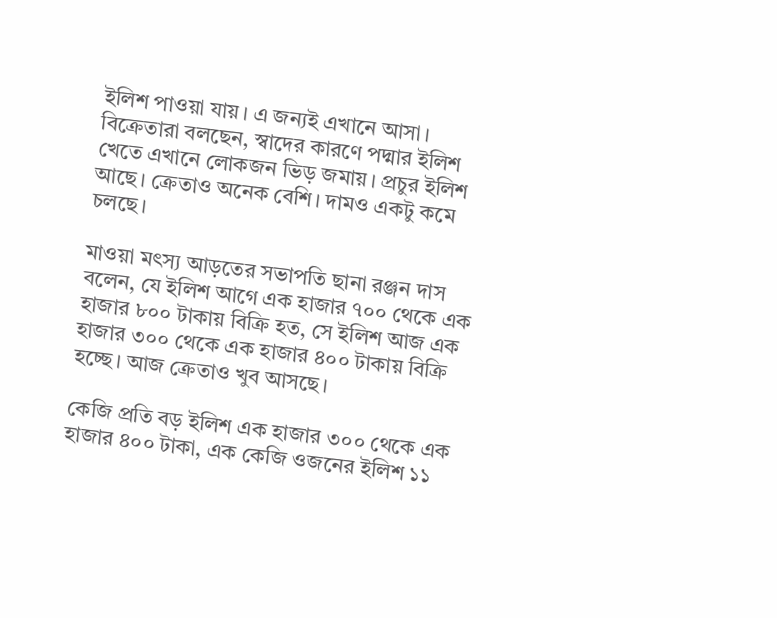ইলিশ পাওয়া যায়। এ জন্যই এখানে আসা। বিক্রেতারা বলছেন, স্বাদের কারণে পদ্মার ইলিশ খেতে এখানে লোকজন ভিড় জমায়। প্রচুর ইলিশ আছে। ক্রেতাও অনেক বেশি। দামও একটু কমে চলছে।

মাওয়া মৎস্য আড়তের সভাপতি ছানা রঞ্জন দাস বলেন, যে ইলিশ আগে এক হাজার ৭০০ থেকে এক হাজার ৮০০ টাকায় বিক্রি হত, সে ইলিশ আজ এক হাজার ৩০০ থেকে এক হাজার ৪০০ টাকায় বিক্রি হচ্ছে। আজ ক্রেতাও খুব আসছে।

কেজি প্রতি বড় ইলিশ এক হাজার ৩০০ থেকে এক হাজার ৪০০ টাকা, এক কেজি ওজনের ইলিশ ১১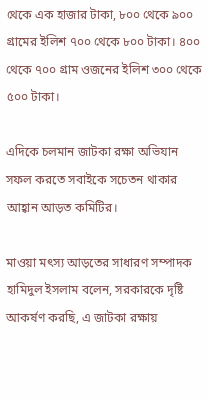থেকে এক হাজার টাকা, ৮০০ থেকে ৯০০ গ্রামের ইলিশ ৭০০ থেকে ৮০০ টাকা। ৪০০ থেকে ৭০০ গ্রাম ওজনের ইলিশ ৩০০ থেকে ৫০০ টাকা।

এদিকে চলমান জাটকা রক্ষা অভিযান সফল করতে সবাইকে সচেতন থাকার আহ্বান আড়ত কমিটির।

মাওয়া মৎস্য আড়তের সাধারণ সম্পাদক হামিদুল ইসলাম বলেন, সরকারকে দৃষ্টি আকর্ষণ করছি, এ জাটকা রক্ষায়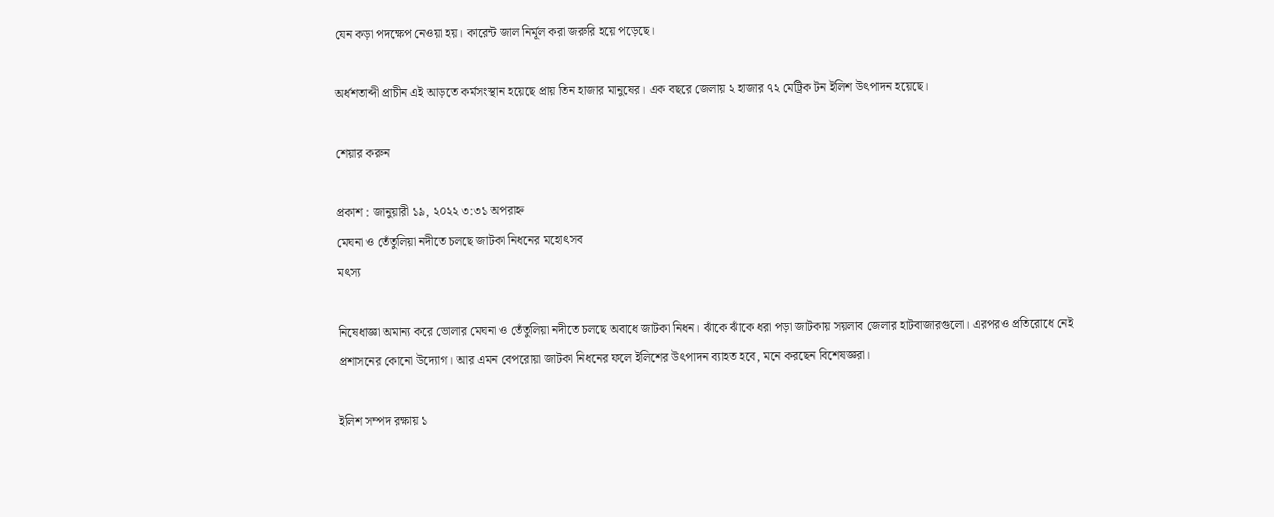যেন কড়া পদক্ষেপ নেওয়া হয়। কারেন্ট জাল নির্মূল করা জরুরি হয়ে পড়েছে।

অর্ধশতাব্দী প্রাচীন এই আড়তে কর্মসংস্থান হয়েছে প্রায় তিন হাজার মানুষের। এক বছরে জেলায় ২ হাজার ৭২ মেট্রিক টন ইলিশ উৎপাদন হয়েছে।

শেয়ার করুন

প্রকাশ : জানুয়ারী ১৯, ২০২২ ৩:৩১ অপরাহ্ন
মেঘনা ও তেঁতুলিয়া নদীতে চলছে জাটকা নিধনের মহোৎসব
মৎস্য

নিষেধাজ্ঞা অমান্য করে ভোলার মেঘনা ও তেঁতুলিয়া নদীতে চলছে অবাধে জাটকা নিধন। ঝাঁকে ঝাঁকে ধরা পড়া জাটকায় সয়লাব জেলার হাটবাজারগুলো। এরপরও প্রতিরোধে নেই প্রশাসনের কোনো উদ্যোগ। আর এমন বেপরোয়া জাটকা নিধনের ফলে ইলিশের উৎপাদন ব্যাহত হবে, মনে করছেন বিশেষজ্ঞরা।

ইলিশ সম্পদ রক্ষায় ১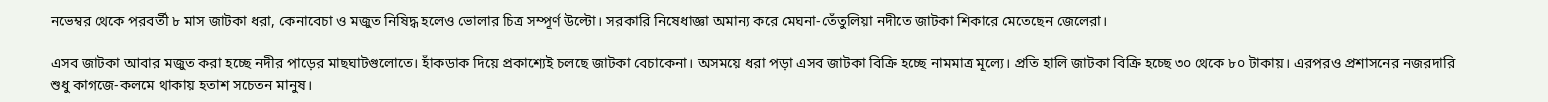নভেম্বর থেকে পরবর্তী ৮ মাস জাটকা ধরা, কেনাবেচা ও মজুত নিষিদ্ধ হলেও ভোলার চিত্র সম্পূর্ণ উল্টো। সরকারি নিষেধাজ্ঞা অমান্য করে মেঘনা-তেঁতুলিয়া নদীতে জাটকা শিকারে মেতেছেন জেলেরা।

এসব জাটকা আবার মজুত করা হচ্ছে নদীর পাড়ের মাছঘাটগুলোতে। হাঁকডাক দিয়ে প্রকাশ্যেই চলছে জাটকা বেচাকেনা। অসময়ে ধরা পড়া এসব জাটকা বিক্রি হচ্ছে নামমাত্র মূল্যে। প্রতি হালি জাটকা বিক্রি হচ্ছে ৩০ থেকে ৮০ টাকায়। এরপরও প্রশাসনের নজরদারি শুধু কাগজে-কলমে থাকায় হতাশ সচেতন মানুষ।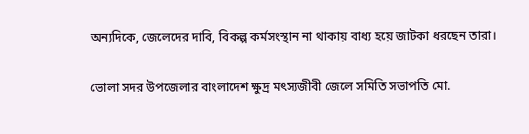অন্যদিকে, জেলেদের দাবি, বিকল্প কর্মসংস্থান না থাকায় বাধ্য হয়ে জাটকা ধরছেন তারা।

ভোলা সদর উপজেলার বাংলাদেশ ক্ষুদ্র মৎস্যজীবী জেলে সমিতি সভাপতি মো.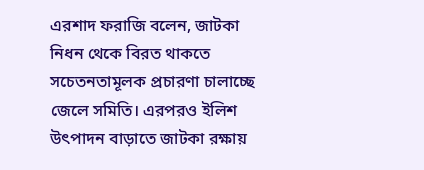এরশাদ ফরাজি বলেন, জাটকা নিধন থেকে বিরত থাকতে সচেতনতামূলক প্রচারণা চালাচ্ছে জেলে সমিতি। এরপরও ইলিশ উৎপাদন বাড়াতে জাটকা রক্ষায়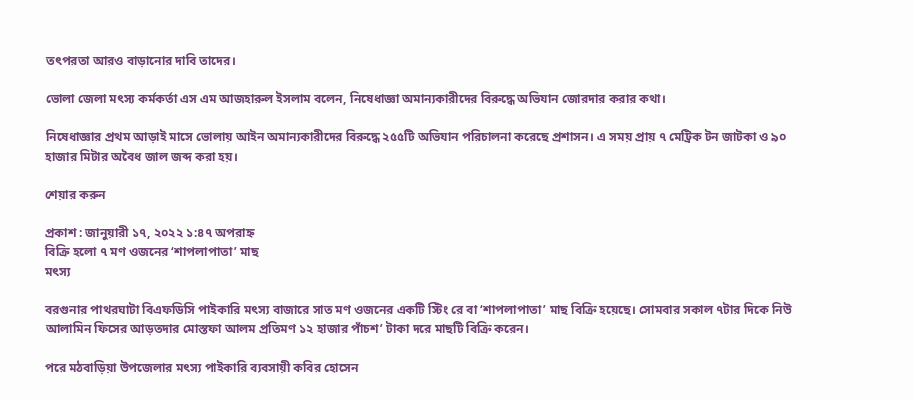তৎপরতা আরও বাড়ানোর দাবি তাদের।

ভোলা জেলা মৎস্য কর্মকর্তা এস এম আজহারুল ইসলাম বলেন, নিষেধাজ্ঞা অমান্যকারীদের বিরুদ্ধে অভিযান জোরদার করার কথা।

নিষেধাজ্ঞার প্রথম আড়াই মাসে ভোলায় আইন অমান্যকারীদের বিরুদ্ধে ২৫৫টি অভিযান পরিচালনা করেছে প্রশাসন। এ সময় প্রায় ৭ মেট্রিক টন জাটকা ও ৯০ হাজার মিটার অবৈধ জাল জব্দ করা হয়।

শেয়ার করুন

প্রকাশ : জানুয়ারী ১৭, ২০২২ ১:৪৭ অপরাহ্ন
বিক্রি হলো ৭ মণ ওজনের ‘শাপলাপাতা’ মাছ
মৎস্য

বরগুনার পাথরঘাটা বিএফডিসি পাইকারি মৎস্য বাজারে সাত মণ ওজনের একটি স্টিং রে বা ‘শাপলাপাতা’ মাছ বিক্রি হয়েছে। সোমবার সকাল ৭টার দিকে নিউ আলামিন ফিসের আড়তদার মোস্তফা আলম প্রতিমণ ১২ হাজার পাঁচশ’ টাকা দরে মাছটি বিক্রি করেন।

পরে মঠবাড়িয়া উপজেলার মৎস্য পাইকারি ব্যবসায়ী কবির হোসেন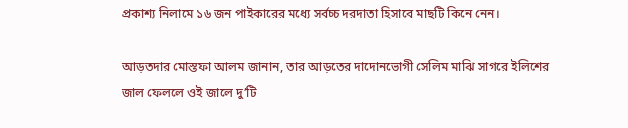প্রকাশ্য নিলামে ১৬ জন পাইকারের মধ্যে সর্বচ্চ দরদাতা হিসাবে মাছটি কিনে নেন।

আড়তদার মোস্তফা আলম জানান, তার আড়তের দাদোনভোগী সেলিম মাঝি সাগরে ইলিশের জাল ফেললে ওই জালে দু’টি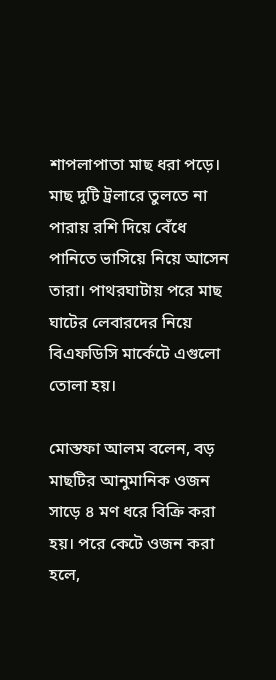শাপলাপাতা মাছ ধরা পড়ে। মাছ দুটি ট্রলারে তুলতে না পারায় রশি দিয়ে বেঁধে পানিতে ভাসিয়ে নিয়ে আসেন তারা। পাথরঘাটায় পরে মাছ ঘাটের লেবারদের নিয়ে বিএফডিসি মার্কেটে এগুলো তোলা হয়।

মোস্তফা আলম বলেন, বড় মাছটির আনুমানিক ওজন সাড়ে ৪ মণ ধরে বিক্রি করা হয়। পরে কেটে ওজন করা হলে,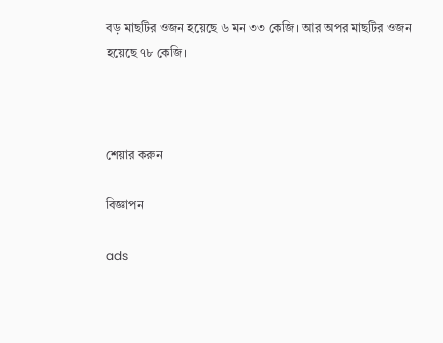বড় মাছটির ওজন হয়েছে ৬ মন ৩৩ কেজি। আর অপর মাছটির ওজন হয়েছে ৭৮ কেজি।



শেয়ার করুন

বিজ্ঞাপন

ads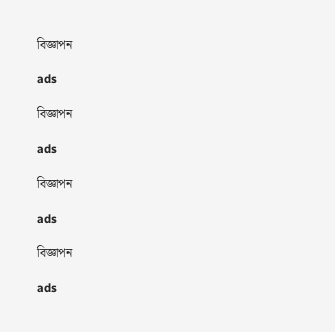বিজ্ঞাপন

ads

বিজ্ঞাপন

ads

বিজ্ঞাপন

ads

বিজ্ঞাপন

ads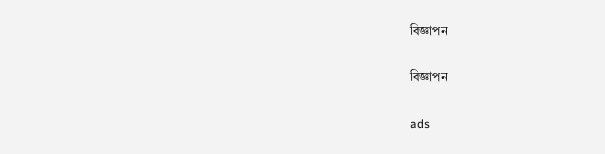বিজ্ঞাপন

বিজ্ঞাপন

ads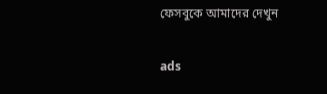ফেসবুকে আমাদের দেখুন

ads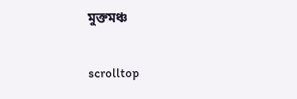মুক্তমঞ্চ

scrolltop